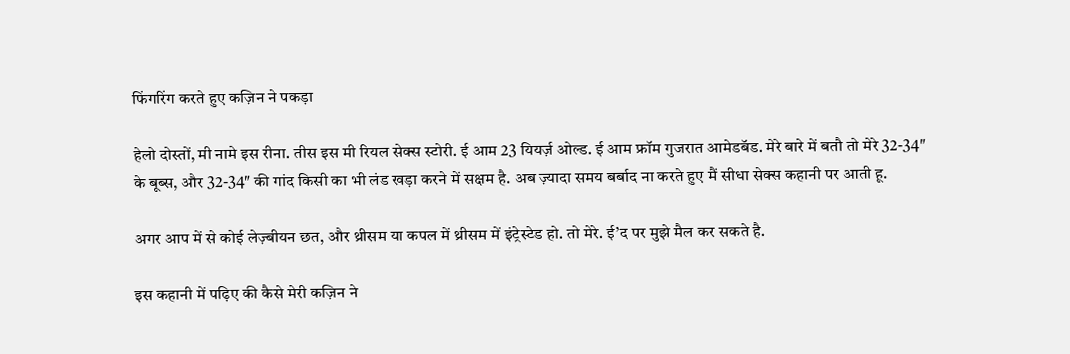फिंगरिंग करते हुए कज़िन ने पकड़ा

हेलो दोस्तों, मी नामे इस रीना. तीस इस मी रियल सेक्स स्टोरी. ई आम 23 यियर्ज़ ओल्ड. ई आम फ्रॉम गुजरात आमेडबॅड. मेरे बारे में बतौ तो मेरे 32-34″ के बूब्स, और 32-34″ की गांद किसी का भी लंड खड़ा करने में सक्षम है. अब ज़्यादा समय बर्बाद ना करते हुए मैं सीधा सेक्स कहानी पर आती हू.

अगर आप में से कोई लेज़्बीयन छत, और थ्रीसम या कपल में थ्रीसम में इंट्रेस्टेड हो. तो मेरे. ई’द पर मुझे मैल कर सकते है.

इस कहानी में पढ़िए की कैसे मेरी कज़िन ने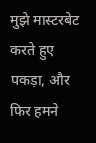मुझे मास्टरबेट करते हुए पकड़ा, और फिर हमने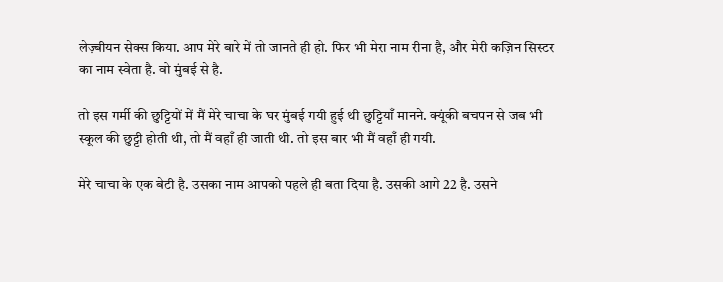लेज़्बीयन सेक्स किया. आप मेरे बारे में तो जानते ही हो. फिर भी मेरा नाम रीना है, और मेरी कज़िन सिस्टर का नाम स्वेता है. वो मुंबई से है.

तो इस गर्मी की छुट्टियों में मैं मेरे चाचा के घर मुंबई गयी हुई थी छुट्टियाँ मानने. क्यूंकी बचपन से जब भी स्कूल की छुट्टी होती थी, तो मैं वहाँ ही जाती थी. तो इस बार भी मैं वहाँ ही गयी.

मेरे चाचा के एक बेटी है. उसका नाम आपको पहले ही बता दिया है. उसकी आगे 22 है. उसने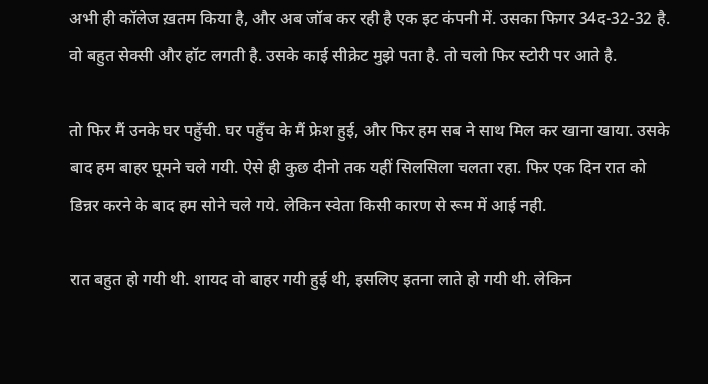अभी ही कॉलेज ख़तम किया है, और अब जॉब कर रही है एक इट कंपनी में. उसका फिगर 34द-32-32 है. वो बहुत सेक्सी और हॉट लगती है. उसके काई सीक्रेट मुझे पता है. तो चलो फिर स्टोरी पर आते है.

तो फिर मैं उनके घर पहुँची. घर पहुँच के मैं फ्रेश हुई, और फिर हम सब ने साथ मिल कर खाना खाया. उसके बाद हम बाहर घूमने चले गयी. ऐसे ही कुछ दीनो तक यहीं सिलसिला चलता रहा. फिर एक दिन रात को डिन्नर करने के बाद हम सोने चले गये. लेकिन स्वेता किसी कारण से रूम में आई नही.

रात बहुत हो गयी थी. शायद वो बाहर गयी हुई थी, इसलिए इतना लाते हो गयी थी. लेकिन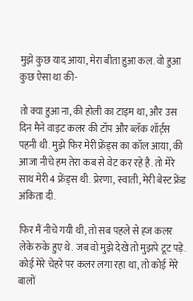मुझे कुछ याद आया, मेरा बीता हुआ कल. वो हुआ कुछ ऐसा था की-

तो क्या हुआ ना, की होली का टाइम था, और उस दिन मैने वाइट कलर की टॉप और ब्लॅक शॉर्ट्स पहनी थी. मुझे फिर मेरी फ्रेंड्स का कॉल आया, की आजा नीचे हम तेरा कब से वेट कर रहे है. तो मेरे साथ मेरी 4 फ्रेंड्स थी. प्रेरणा, स्वाती, मेरी बेस्ट फ्रेंड अंकिता दी.

फिर मैं नीचे गयी थी, तो सब पहले से ह्ज कलर लेके रुके हुए थे. जब वो मुझे देखे तो मुझपे टूट पड़े. कोई मेरे चेहरे पर कलर लगा रहा था, तो कोई मेरे बालों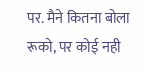पर. मैने कितना बोला रूको, पर कोई नही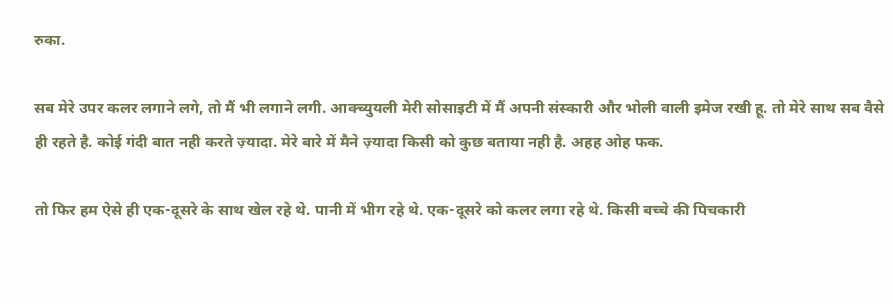रुका.

सब मेरे उपर कलर लगाने लगे, तो मैं भी लगाने लगी. आक्च्युयली मेरी सोसाइटी में मैं अपनी संस्कारी और भोली वाली इमेज रखी हू. तो मेरे साथ सब वैसे ही रहते है. कोई गंदी बात नही करते ज़्यादा. मेरे बारे में मैने ज़्यादा किसी को कुछ बताया नही है. अहह ओह फक.

तो फिर हम ऐसे ही एक-दूसरे के साथ खेल रहे थे. पानी में भीग रहे थे. एक-दूसरे को कलर लगा रहे थे. किसी बच्चे की पिचकारी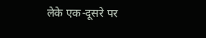लेके एक-दूसरे पर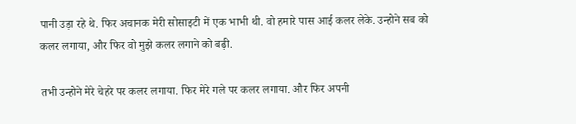पानी उड़ा रहे थे. फिर अचानक मेरी सोसाइटी में एक भाभी थी. वो हमारे पास आई कलर लेके. उन्होने सब को कलर लगाया, और फिर वो मुझे कलर लगाने को बढ़ी.

तभी उन्होने मेरे चेहरे पर कलर लगाया. फिर मेरे गले पर कलर लगाया. और फिर अपनी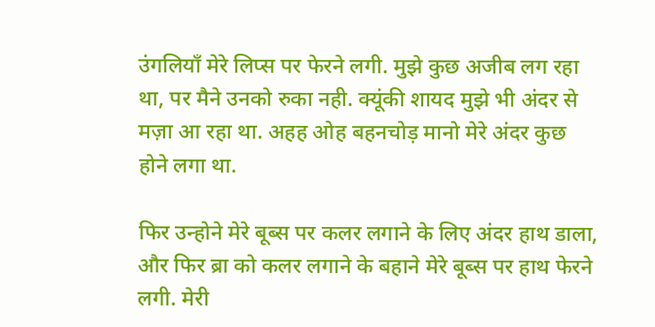उंगलियाँ मेरे लिप्स पर फेरने लगी. मुझे कुछ अजीब लग रहा था, पर मैने उनको रुका नही. क्यूंकी शायद मुझे भी अंदर से मज़ा आ रहा था. अहह ओह बहनचोड़ मानो मेरे अंदर कुछ होने लगा था.

फिर उन्होने मेरे बूब्स पर कलर लगाने के लिए अंदर हाथ डाला, और फिर ब्रा को कलर लगाने के बहाने मेरे बूब्स पर हाथ फेरने लगी. मेरी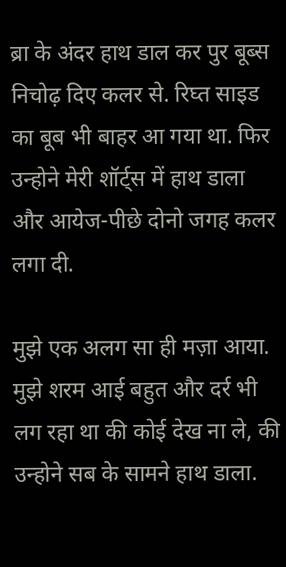ब्रा के अंदर हाथ डाल कर पुर बूब्स निचोढ़ दिए कलर से. रिघ्त साइड का बूब भी बाहर आ गया था. फिर उन्होने मेरी शॉर्ट्स में हाथ डाला और आयेज-पीछे दोनो जगह कलर लगा दी.

मुझे एक अलग सा ही मज़ा आया. मुझे शरम आई बहुत और दर्र भी लग रहा था की कोई देख ना ले, की उन्होने सब के सामने हाथ डाला.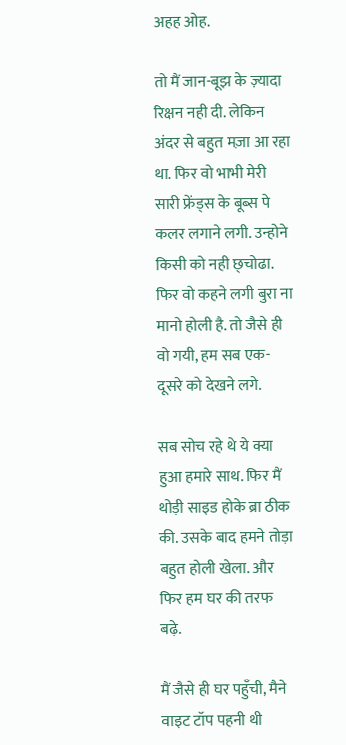अहह ओह.

तो मैं जान-बूझ के ज़्यादा रिक्षन नही दी. लेकिन अंदर से बहुत मज़ा आ रहा था. फिर वो भाभी मेरी सारी फ्रेंड्स के बूब्स पे कलर लगाने लगी. उन्होने किसी को नही छ्चोढा. फिर वो कहने लगी बुरा ना मानो होली है. तो जैसे ही वो गयी, हम सब एक-दूसरे को देखने लगे.

सब सोच रहे थे ये क्या हुआ हमारे साथ. फिर मैं थोड़ी साइड होके ब्रा ठीक की. उसके बाद हमने तोड़ा बहुत होली खेला. और फिर हम घर की तरफ बढ़े.

मैं जैसे ही घर पहुँची, मैने वाइट टॉप पहनी थी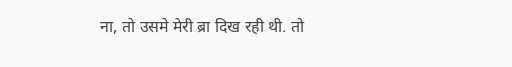ना, तो उसमे मेरी ब्रा दिख रही थी. तो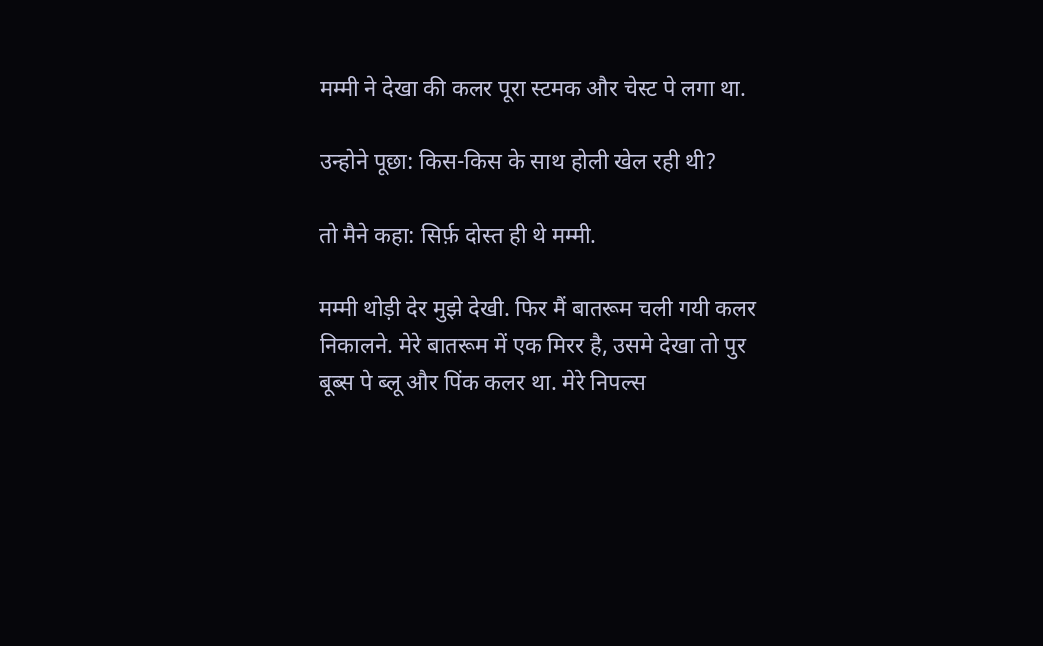मम्मी ने देखा की कलर पूरा स्टमक और चेस्ट पे लगा था.

उन्होने पूछा: किस-किस के साथ होली खेल रही थी?

तो मैने कहा: सिर्फ़ दोस्त ही थे मम्मी.

मम्मी थोड़ी देर मुझे देखी. फिर मैं बातरूम चली गयी कलर निकालने. मेरे बातरूम में एक मिरर है, उसमे देखा तो पुर बूब्स पे ब्लू और पिंक कलर था. मेरे निपल्स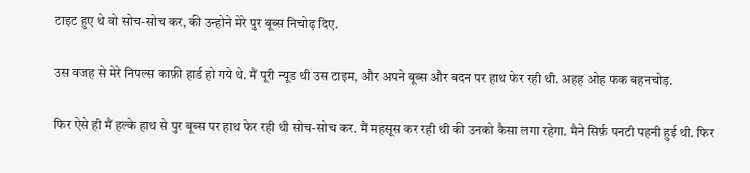टाइट हुए थे वो सोच-सोच कर, की उन्होने मेरे पुर बूब्स निचोढ़ दिए.

उस वजह से मेरे निपल्स काफ़ी हार्ड हो गये थे. मैं पूरी न्यूड थी उस टाइम, और अपने बूब्स और बदन पर हाथ फेर रही थी. अहह ओह फक बहनचोड़.

फिर ऐसे ही मैं हल्के हाथ से पुर बूब्स पर हाथ फेर रही थी सोच-सोच कर. मैं महसूस कर रही थी की उनको कैसा लगा रहेगा. मैने सिर्फ़ पनटी पहनी हुई थी. फिर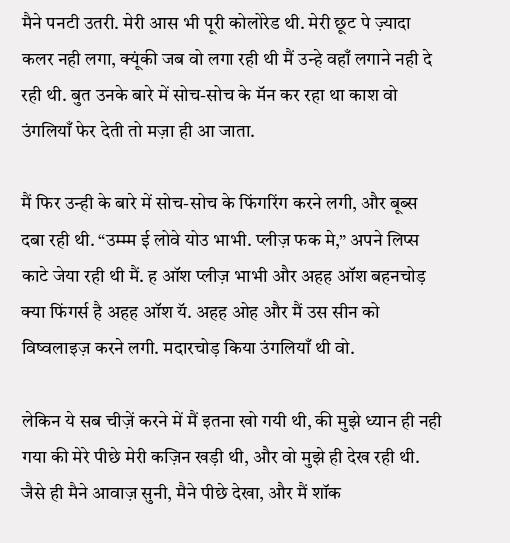मैने पनटी उतरी. मेरी आस भी पूरी कोलोरेड थी. मेरी छूट पे ज़्यादा कलर नही लगा, क्यूंकी जब वो लगा रही थी मैं उन्हे वहाँ लगाने नही दे रही थी. बुत उनके बारे में सोच-सोच के मॅन कर रहा था काश वो उंगलियाँ फेर देती तो मज़ा ही आ जाता.

मैं फिर उन्ही के बारे में सोच-सोच के फिंगरिंग करने लगी, और बूब्स दबा रही थी. “उम्म्म ई लोवे योउ भाभी. प्लीज़ फक मे,” अपने लिप्स काटे जेया रही थी मैं. ह ऑश प्लीज़ भाभी और अहह ऑश बहनचोड़ क्या फिंगर्स है अहह ऑश यॅ. अहह ओह और मैं उस सीन को विष्वलाइज़ करने लगी. मदारचोड़ किया उंगलियाँ थी वो.

लेकिन ये सब चीज़ें करने में मैं इतना खो गयी थी, की मुझे ध्यान ही नही गया की मेरे पीछे मेरी कज़िन खड़ी थी, और वो मुझे ही देख रही थी. जैसे ही मैने आवाज़ सुनी, मैने पीछे देखा, और मैं शॉक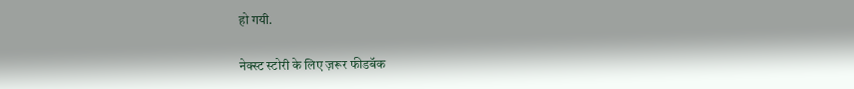हो गयी.

नेक्स्ट स्टोरी के लिए ज़रूर फीडबॅक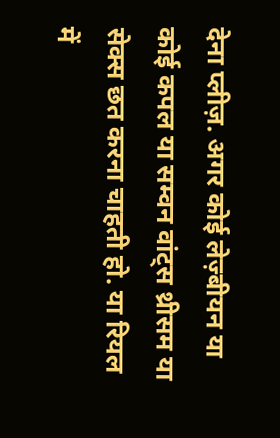देना प्लीज़. अगर कोई लेज़्बीयन या कोई कपल या सम्वन वांट्स थ्रीसम या सेक्स छत करना चाहती हो. या रियल में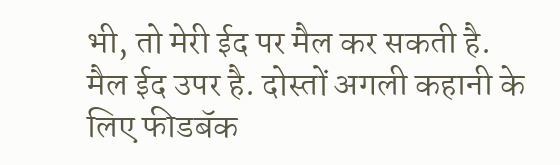भी, तो मेरी ईद पर मैल कर सकती है. मैल ईद उपर है. दोस्तों अगली कहानी के लिए फीडबॅक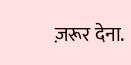ज़रूर देना.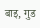बाइ, गुड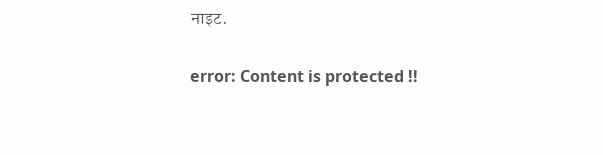नाइट.

error: Content is protected !!